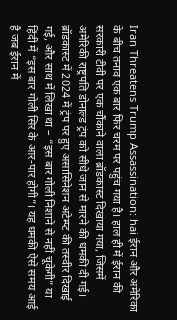Iran Threatens Trump Assassination: hai ईरान और अमेरिका के बीच तनाव एक बार फिर चरम पर पहुंच गया है। हाल ही में ईरान की सरकारी टीवी पर एक चौंकाने वाला ब्रॉडकास्ट दिखाया गया, जिसमें अमेरिकी राष्ट्रपति डोनाल्ड ट्रंप को सीधे जान से मारने की धमकी दी गई। ब्रॉडकास्ट में 2024 में ट्रंप पर हुए असासिनेशन अटेम्प्ट की तस्वीर दिखाई गई, और साथ में लिखा था – “इस बार गोली निशाने से नहीं चूकेगी” या हिंदी में “इस बार गोली सिर के आर-पार होगी”। यह धमकी ऐसे समय आई है जब ईरान में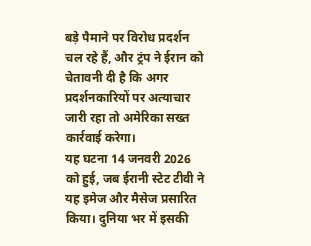बड़े पैमाने पर विरोध प्रदर्शन चल रहे हैं, और ट्रंप ने ईरान को चेतावनी दी है कि अगर प्रदर्शनकारियों पर अत्याचार जारी रहा तो अमेरिका सख्त कार्रवाई करेगा।
यह घटना 14 जनवरी 2026 को हुई, जब ईरानी स्टेट टीवी ने यह इमेज और मैसेज प्रसारित किया। दुनिया भर में इसकी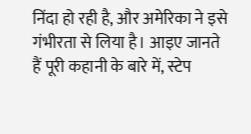निंदा हो रही है, और अमेरिका ने इसे गंभीरता से लिया है। आइए जानते हैं पूरी कहानी के बारे में, स्टेप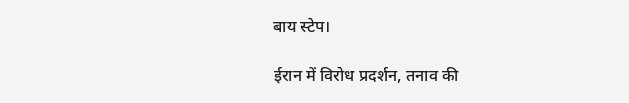बाय स्टेप।

ईरान में विरोध प्रदर्शन, तनाव की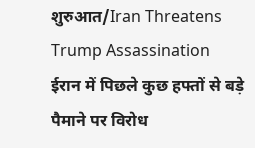शुरुआत/Iran Threatens Trump Assassination
ईरान में पिछले कुछ हफ्तों से बड़े पैमाने पर विरोध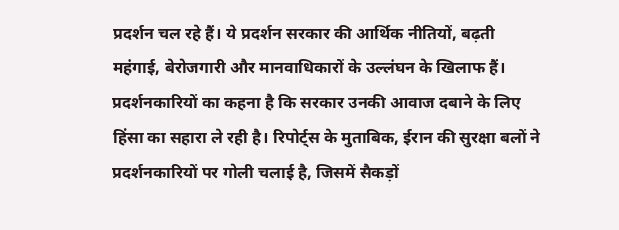प्रदर्शन चल रहे हैं। ये प्रदर्शन सरकार की आर्थिक नीतियों, बढ़ती महंगाई, बेरोजगारी और मानवाधिकारों के उल्लंघन के खिलाफ हैं। प्रदर्शनकारियों का कहना है कि सरकार उनकी आवाज दबाने के लिए हिंसा का सहारा ले रही है। रिपोर्ट्स के मुताबिक, ईरान की सुरक्षा बलों ने प्रदर्शनकारियों पर गोली चलाई है, जिसमें सैकड़ों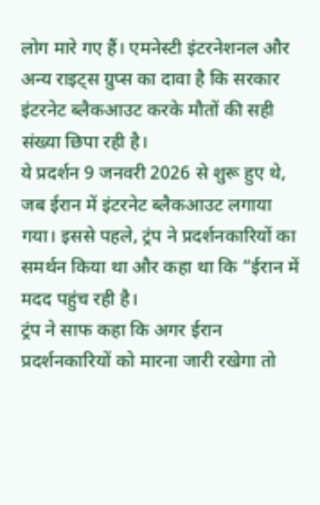लोग मारे गए हैं। एमनेस्टी इंटरनेशनल और अन्य राइट्स ग्रुप्स का दावा है कि सरकार इंटरनेट ब्लैकआउट करके मौतों की सही संख्या छिपा रही है।
ये प्रदर्शन 9 जनवरी 2026 से शुरू हुए थे, जब ईरान में इंटरनेट ब्लैकआउट लगाया गया। इससे पहले, ट्रंप ने प्रदर्शनकारियों का समर्थन किया था और कहा था कि “ईरान में मदद पहुंच रही है।
ट्रंप ने साफ कहा कि अगर ईरान प्रदर्शनकारियों को मारना जारी रखेगा तो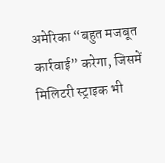अमेरिका “बहुत मजबूत कार्रवाई” करेगा, जिसमें मिलिटरी स्ट्राइक भी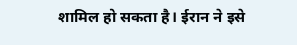शामिल हो सकता है। ईरान ने इसे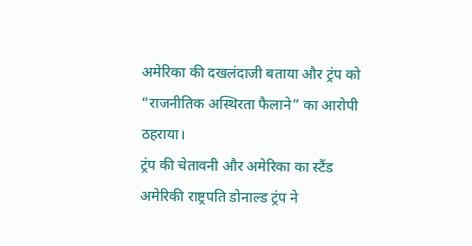अमेरिका की दखलंदाजी बताया और ट्रंप को “राजनीतिक अस्थिरता फैलाने” का आरोपी ठहराया।
ट्रंप की चेतावनी और अमेरिका का स्टैंड
अमेरिकी राष्ट्रपति डोनाल्ड ट्रंप ने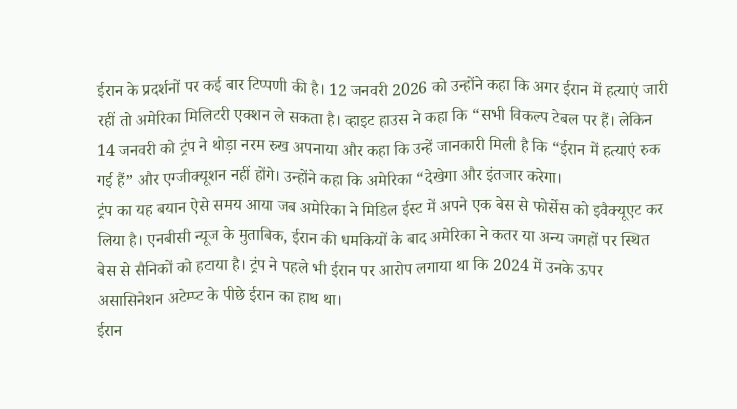ईरान के प्रदर्शनों पर कई बार टिप्पणी की है। 12 जनवरी 2026 को उन्होंने कहा कि अगर ईरान में हत्याएं जारी रहीं तो अमेरिका मिलिटरी एक्शन ले सकता है। व्हाइट हाउस ने कहा कि “सभी विकल्प टेबल पर हैं। लेकिन 14 जनवरी को ट्रंप ने थोड़ा नरम रुख अपनाया और कहा कि उन्हें जानकारी मिली है कि “ईरान में हत्याएं रुक गई हैं” और एग्जीक्यूशन नहीं होंगे। उन्होंने कहा कि अमेरिका “देखेगा और इंतजार करेगा।
ट्रंप का यह बयान ऐसे समय आया जब अमेरिका ने मिडिल ईस्ट में अपने एक बेस से फोर्सेस को इवैक्यूएट कर लिया है। एनबीसी न्यूज के मुताबिक, ईरान की धमकियों के बाद अमेरिका ने कतर या अन्य जगहों पर स्थित बेस से सैनिकों को हटाया है। ट्रंप ने पहले भी ईरान पर आरोप लगाया था कि 2024 में उनके ऊपर असासिनेशन अटेम्प्ट के पीछे ईरान का हाथ था।
ईरान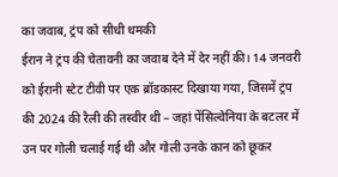का जवाब, ट्रंप को सीधी धमकी
ईरान ने ट्रंप की चेतावनी का जवाब देने में देर नहीं की। 14 जनवरी को ईरानी स्टेट टीवी पर एक ब्रॉडकास्ट दिखाया गया, जिसमें ट्रंप की 2024 की रैली की तस्वीर थी – जहां पेंसिल्वेनिया के बटलर में उन पर गोली चलाई गई थी और गोली उनके कान को छूकर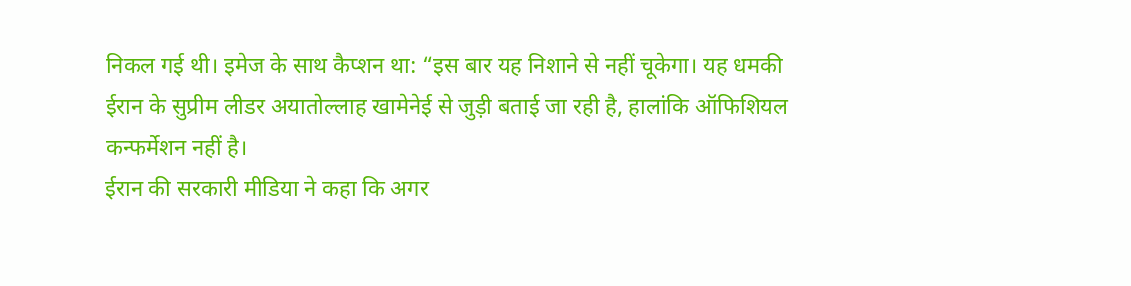निकल गई थी। इमेज के साथ कैप्शन था: “इस बार यह निशाने से नहीं चूकेगा। यह धमकी ईरान के सुप्रीम लीडर अयातोल्लाह खामेनेई से जुड़ी बताई जा रही है, हालांकि ऑफिशियल कन्फर्मेशन नहीं है।
ईरान की सरकारी मीडिया ने कहा कि अगर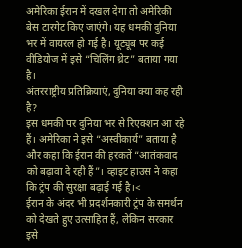अमेरिका ईरान में दखल देगा तो अमेरिकी बेस टारगेट किए जाएंगे। यह धमकी दुनिया भर में वायरल हो गई है। यूट्यूब पर कई वीडियोज में इसे “चिलिंग थ्रेट” बताया गया है।
अंतरराष्ट्रीय प्रतिक्रियाएं, दुनिया क्या कह रही है?
इस धमकी पर दुनिया भर से रिएक्शन आ रहे हैं। अमेरिका ने इसे “अस्वीकार्य” बताया है और कहा कि ईरान की हरकतें “आतंकवाद को बढ़ावा दे रही हैं”। व्हाइट हाउस ने कहा कि ट्रंप की सुरक्षा बढ़ाई गई है।<
ईरान के अंदर भी प्रदर्शनकारी ट्रंप के समर्थन को देखते हुए उत्साहित हैं, लेकिन सरकार इसे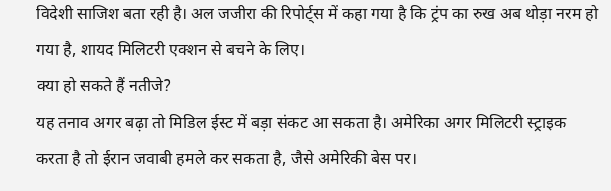विदेशी साजिश बता रही है। अल जजीरा की रिपोर्ट्स में कहा गया है कि ट्रंप का रुख अब थोड़ा नरम हो गया है, शायद मिलिटरी एक्शन से बचने के लिए।
क्या हो सकते हैं नतीजे?
यह तनाव अगर बढ़ा तो मिडिल ईस्ट में बड़ा संकट आ सकता है। अमेरिका अगर मिलिटरी स्ट्राइक करता है तो ईरान जवाबी हमले कर सकता है, जैसे अमेरिकी बेस पर।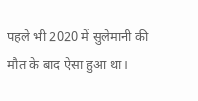पहले भी 2020 में सुलेमानी की मौत के बाद ऐसा हुआ था।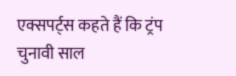एक्सपर्ट्स कहते हैं कि ट्रंप चुनावी साल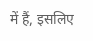में हैं, इसलिए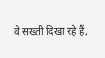वे सख्ती दिखा रहे हैं,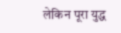लेकिन पूरा युद्ध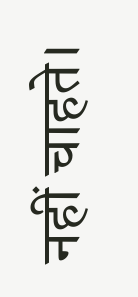नहीं चाहते।